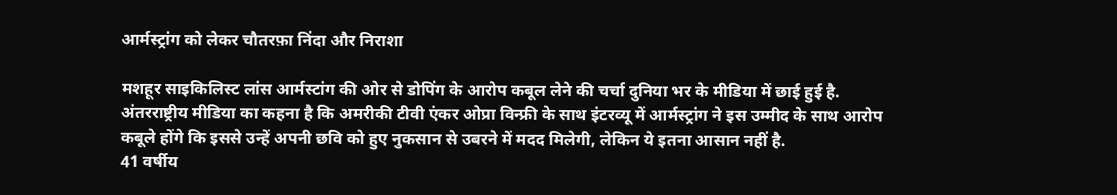आर्मस्ट्रांग को लेकर चौतरफ़ा निंदा और निराशा

मशहूर साइकिलिस्ट लांस आर्मस्टांग की ओर से डोपिंग के आरोप कबूल लेने की चर्चा दुनिया भर के मीडिया में छाई हुई है.
अंतरराष्ट्रीय मीडिया का कहना है कि अमरीकी टीवी एंकर ओप्रा विन्फ्री के साथ इंटरव्यू में आर्मस्ट्रांग ने इस उम्मीद के साथ आरोप कबूले होंगे कि इससे उन्हें अपनी छवि को हुए नुकसान से उबरने में मदद मिलेगी, लेकिन ये इतना आसान नहीं है.
41 वर्षीय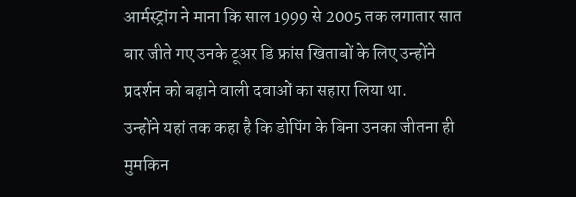आर्मस्ट्रांग ने माना कि साल 1999 से 2005 तक लगातार सात बार जीते गए उनके टूअर डि फ्रांस खिताबों के लिए उन्होंने प्रदर्शन को बढ़ाने वाली दवाओं का सहारा लिया था.
उन्होंने यहां तक कहा है कि डोपिंग के बिना उनका जीतना ही मुमकिन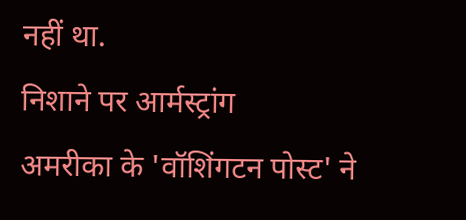नहीं था.
निशाने पर आर्मस्ट्रांग
अमरीका के 'वॉशिंगटन पोस्ट' ने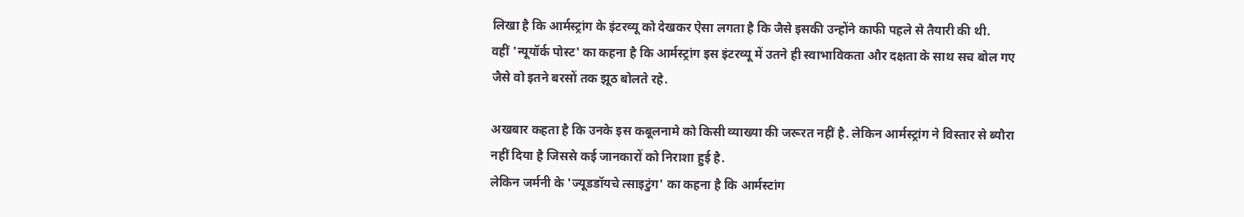लिखा है कि आर्मस्ट्रांग के इंटरव्यू को देखकर ऐसा लगता है कि जैसे इसकी उन्होंने काफी पहले से तैयारी की थी.
वहीं 'न्यूयॉर्क पोस्ट' का कहना है कि आर्मस्ट्रांग इस इंटरव्यू में उतने ही स्वाभाविकता और दक्षता के साथ सच बोल गए जैसे वो इतने बरसों तक झूठ बोलते रहे.

अखबार कहता है कि उनके इस कबूलनामे को किसी व्याख्या की जरूरत नहीं है. लेकिन आर्मस्ट्रांग ने विस्तार से ब्यौरा नहीं दिया है जिससे कई जानकारों को निराशा हुई है.
लेकिन जर्मनी के 'ज्यूडडॉयचे त्साइटुंग' का कहना है कि आर्मस्टांग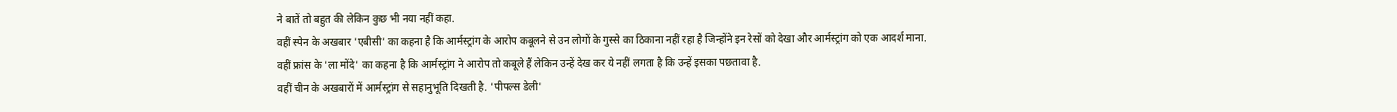ने बातें तो बहुत की लेकिन कुछ भी नया नहीं कहा.
वहीं स्पेन के अखबार 'एबीसी' का कहना है कि आर्मस्ट्रांग के आरोप कबूलने से उन लोगों के गुस्से का ठिकाना नहीं रहा है जिन्होंने इन रेसों को देखा और आर्मस्ट्रांग को एक आदर्श माना.
वहीं फ्रांस के 'ला मोंदे' का कहना है कि आर्मस्ट्रांग ने आरोप तो कबूले हैं लेकिन उन्हें देख कर ये नहीं लगता है कि उन्हें इसका पछतावा है.
वहीं चीन के अखबारों में आर्मस्ट्रांग से सहानुभूति दिखती है. 'पीपल्स डेली'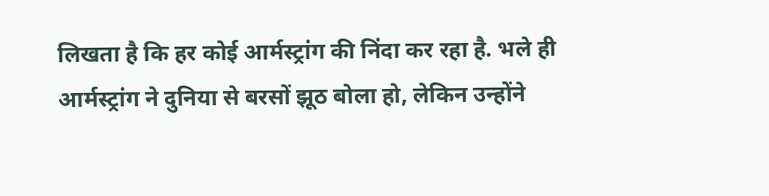लिखता है कि हर कोई आर्मस्ट्रांग की निंदा कर रहा है. भले ही आर्मस्ट्रांग ने दुनिया से बरसों झूठ बोला हो, लेकिन उन्होंने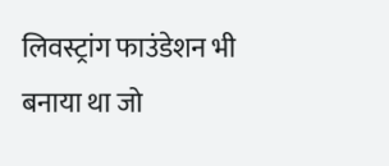लिवस्ट्रांग फाउंडेशन भी बनाया था जो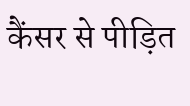कैंसर से पीड़ित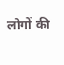लोगों की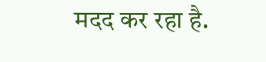मदद कर रहा है.